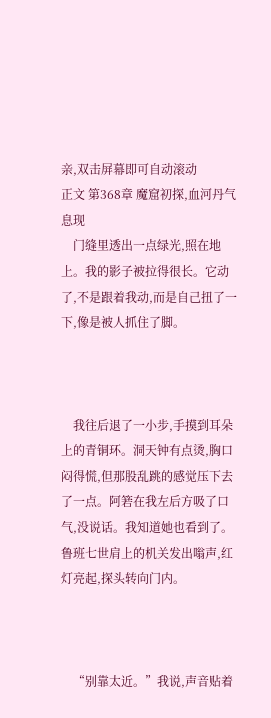亲,双击屏幕即可自动滚动
正文 第368章 魔窟初探,血河丹气息现
    门缝里透出一点绿光,照在地上。我的影子被拉得很长。它动了,不是跟着我动,而是自己扭了一下,像是被人抓住了脚。



    我往后退了一小步,手摸到耳朵上的青铜环。洞天钟有点烫,胸口闷得慌,但那股乱跳的感觉压下去了一点。阿箬在我左后方吸了口气,没说话。我知道她也看到了。鲁班七世肩上的机关发出嗡声,红灯亮起,探头转向门内。



    “别靠太近。”我说,声音贴着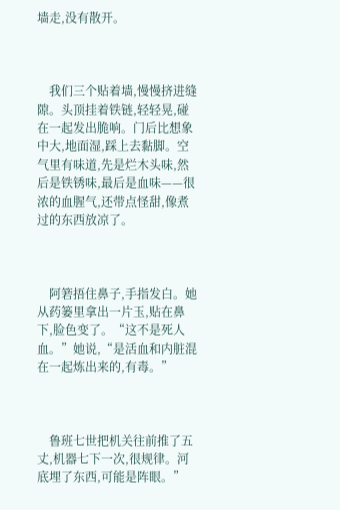墙走,没有散开。



    我们三个贴着墙,慢慢挤进缝隙。头顶挂着铁链,轻轻晃,碰在一起发出脆响。门后比想象中大,地面湿,踩上去黏脚。空气里有味道,先是烂木头味,然后是铁锈味,最后是血味——很浓的血腥气,还带点怪甜,像煮过的东西放凉了。



    阿箬捂住鼻子,手指发白。她从药篓里拿出一片玉,贴在鼻下,脸色变了。“这不是死人血。”她说,“是活血和内脏混在一起炼出来的,有毒。”



    鲁班七世把机关往前推了五丈,机器七下一次,很规律。河底埋了东西,可能是阵眼。”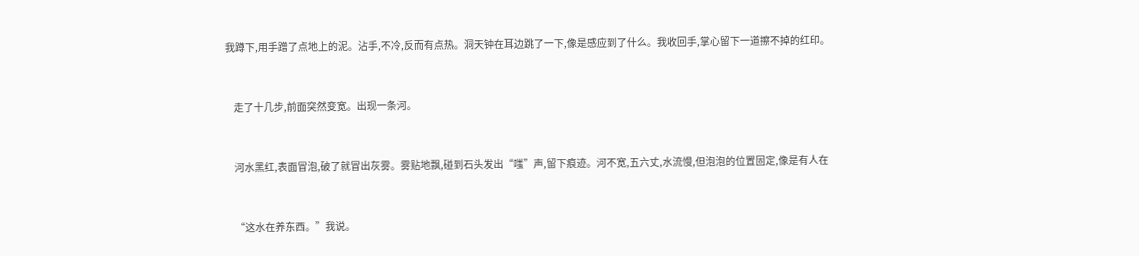我蹲下,用手蹭了点地上的泥。沾手,不冷,反而有点热。洞天钟在耳边跳了一下,像是感应到了什么。我收回手,掌心留下一道擦不掉的红印。



    走了十几步,前面突然变宽。出现一条河。



    河水黑红,表面冒泡,破了就冒出灰雾。雾贴地飘,碰到石头发出“嗤”声,留下痕迹。河不宽,五六丈,水流慢,但泡泡的位置固定,像是有人在



    “这水在养东西。”我说。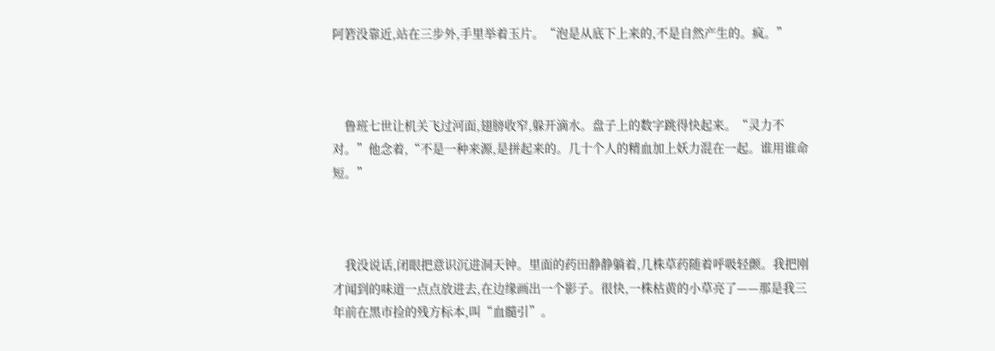阿箬没靠近,站在三步外,手里举着玉片。“泡是从底下上来的,不是自然产生的。疯。”



    鲁班七世让机关飞过河面,翅膀收窄,躲开滴水。盘子上的数字跳得快起来。“灵力不对。”他念着,“不是一种来源,是拼起来的。几十个人的精血加上妖力混在一起。谁用谁命短。”



    我没说话,闭眼把意识沉进洞天钟。里面的药田静静躺着,几株草药随着呼吸轻颤。我把刚才闻到的味道一点点放进去,在边缘画出一个影子。很快,一株枯黄的小草亮了——那是我三年前在黑市捡的残方标本,叫“血髓引”。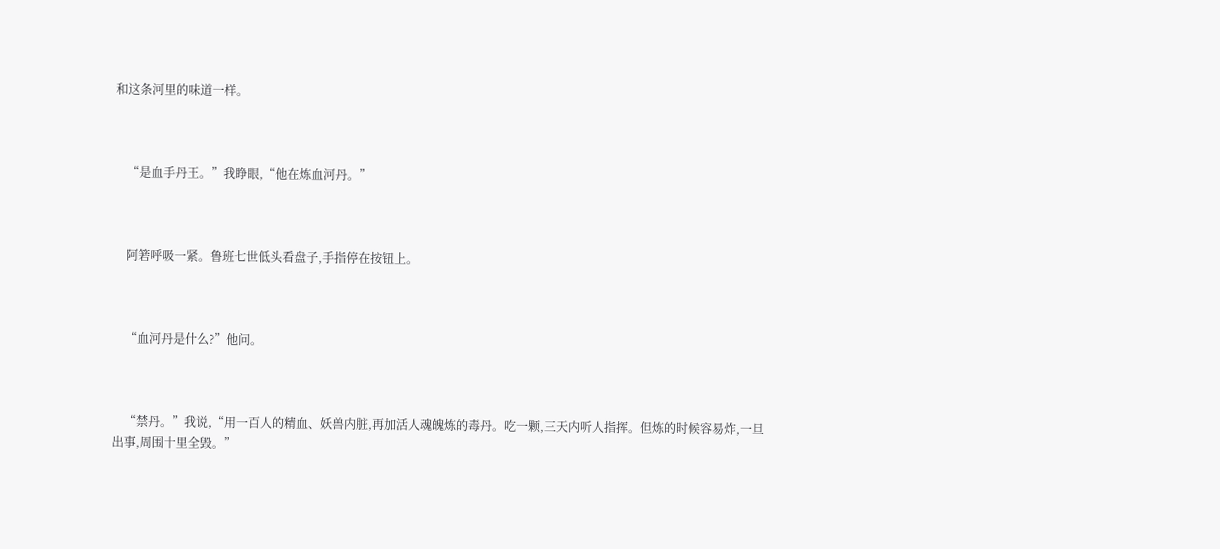和这条河里的味道一样。



    “是血手丹王。”我睁眼,“他在炼血河丹。”



    阿箬呼吸一紧。鲁班七世低头看盘子,手指停在按钮上。



    “血河丹是什么?”他问。



    “禁丹。”我说,“用一百人的精血、妖兽内脏,再加活人魂魄炼的毒丹。吃一颗,三天内听人指挥。但炼的时候容易炸,一旦出事,周围十里全毁。”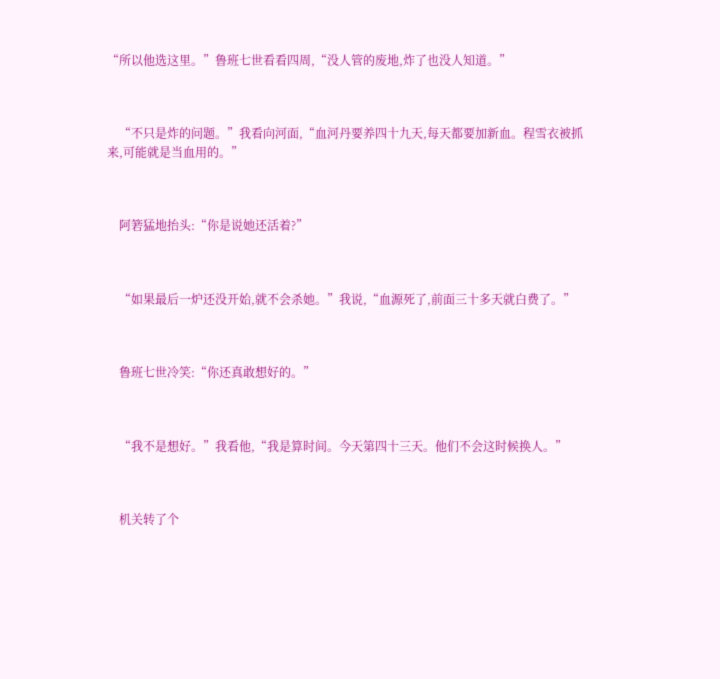“所以他选这里。”鲁班七世看看四周,“没人管的废地,炸了也没人知道。”



    “不只是炸的问题。”我看向河面,“血河丹要养四十九天,每天都要加新血。程雪衣被抓来,可能就是当血用的。”



    阿箬猛地抬头:“你是说她还活着?”



    “如果最后一炉还没开始,就不会杀她。”我说,“血源死了,前面三十多天就白费了。”



    鲁班七世冷笑:“你还真敢想好的。”



    “我不是想好。”我看他,“我是算时间。今天第四十三天。他们不会这时候换人。”



    机关转了个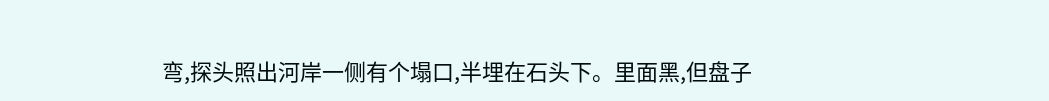弯,探头照出河岸一侧有个塌口,半埋在石头下。里面黑,但盘子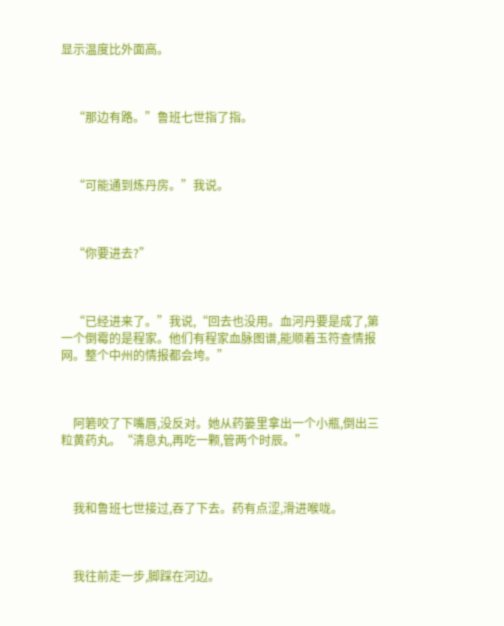显示温度比外面高。



    “那边有路。”鲁班七世指了指。



    “可能通到炼丹房。”我说。



    “你要进去?”



    “已经进来了。”我说,“回去也没用。血河丹要是成了,第一个倒霉的是程家。他们有程家血脉图谱,能顺着玉符查情报网。整个中州的情报都会垮。”



    阿箬咬了下嘴唇,没反对。她从药篓里拿出一个小瓶,倒出三粒黄药丸。“清息丸,再吃一颗,管两个时辰。”



    我和鲁班七世接过,吞了下去。药有点涩,滑进喉咙。



    我往前走一步,脚踩在河边。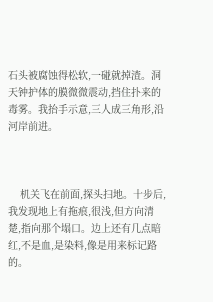石头被腐蚀得松软,一碰就掉渣。洞天钟护体的膜微微震动,挡住扑来的毒雾。我抬手示意,三人成三角形,沿河岸前进。



    机关飞在前面,探头扫地。十步后,我发现地上有拖痕,很浅,但方向清楚,指向那个塌口。边上还有几点暗红,不是血,是染料,像是用来标记路的。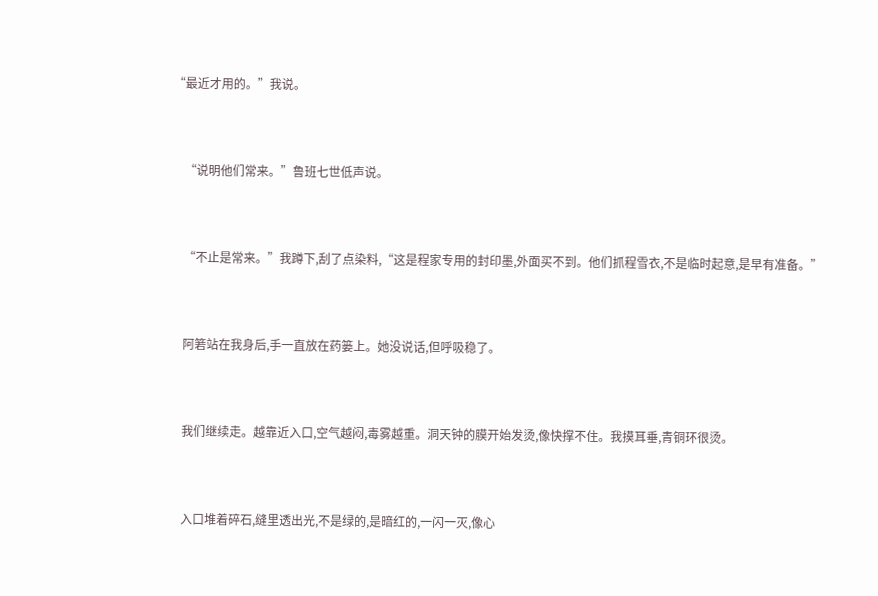“最近才用的。”我说。



    “说明他们常来。”鲁班七世低声说。



    “不止是常来。”我蹲下,刮了点染料,“这是程家专用的封印墨,外面买不到。他们抓程雪衣,不是临时起意,是早有准备。”



    阿箬站在我身后,手一直放在药篓上。她没说话,但呼吸稳了。



    我们继续走。越靠近入口,空气越闷,毒雾越重。洞天钟的膜开始发烫,像快撑不住。我摸耳垂,青铜环很烫。



    入口堆着碎石,缝里透出光,不是绿的,是暗红的,一闪一灭,像心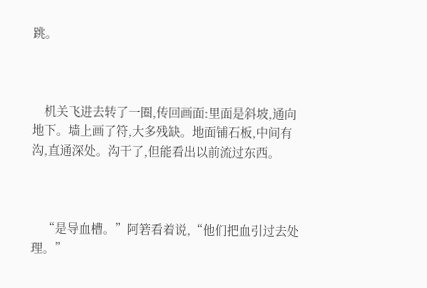跳。



    机关飞进去转了一圈,传回画面:里面是斜坡,通向地下。墙上画了符,大多残缺。地面铺石板,中间有沟,直通深处。沟干了,但能看出以前流过东西。



    “是导血槽。”阿箬看着说,“他们把血引过去处理。”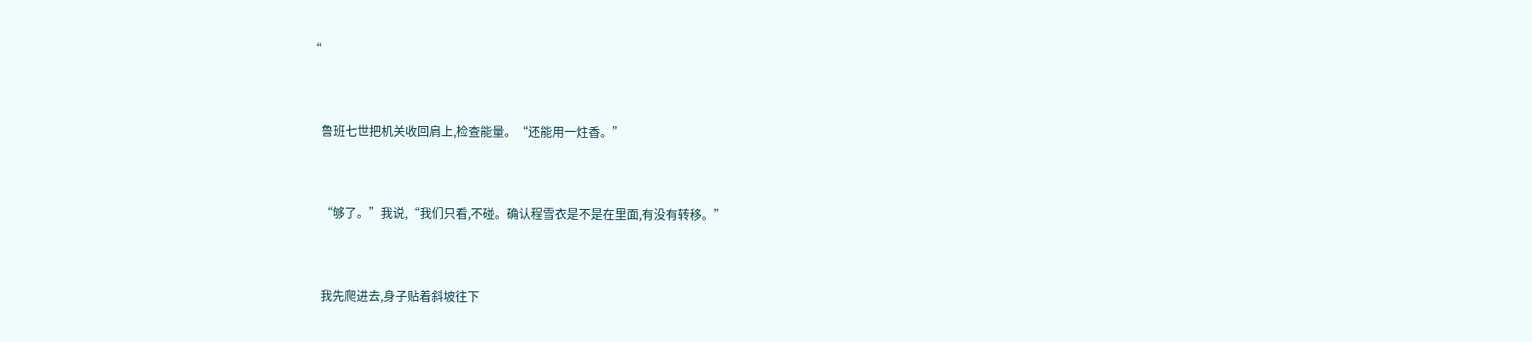“



    鲁班七世把机关收回肩上,检查能量。“还能用一炷香。”



    “够了。”我说,“我们只看,不碰。确认程雪衣是不是在里面,有没有转移。”



    我先爬进去,身子贴着斜坡往下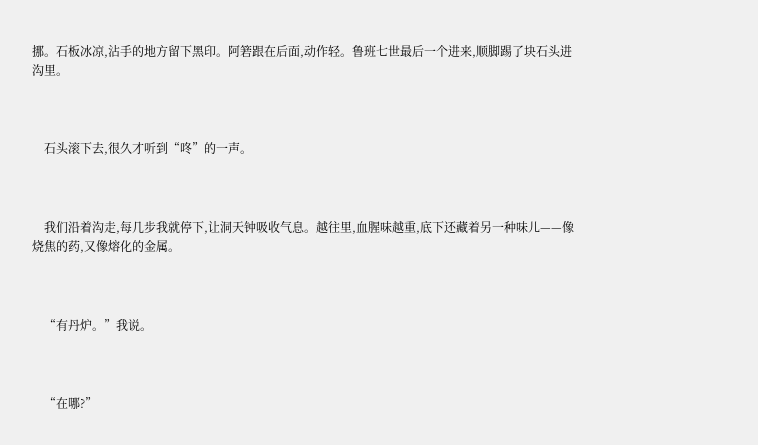挪。石板冰凉,沾手的地方留下黑印。阿箬跟在后面,动作轻。鲁班七世最后一个进来,顺脚踢了块石头进沟里。



    石头滚下去,很久才听到“咚”的一声。



    我们沿着沟走,每几步我就停下,让洞天钟吸收气息。越往里,血腥味越重,底下还藏着另一种味儿——像烧焦的药,又像熔化的金属。



    “有丹炉。”我说。



    “在哪?”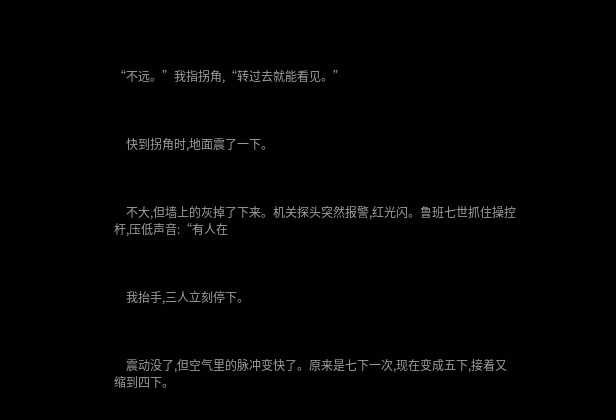“不远。”我指拐角,“转过去就能看见。”



    快到拐角时,地面震了一下。



    不大,但墙上的灰掉了下来。机关探头突然报警,红光闪。鲁班七世抓住操控杆,压低声音:“有人在



    我抬手,三人立刻停下。



    震动没了,但空气里的脉冲变快了。原来是七下一次,现在变成五下,接着又缩到四下。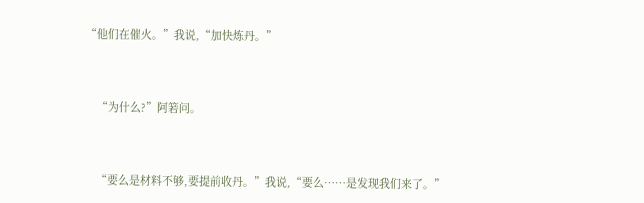“他们在催火。”我说,“加快炼丹。”



    “为什么?”阿箬问。



    “要么是材料不够,要提前收丹。”我说,“要么……是发现我们来了。”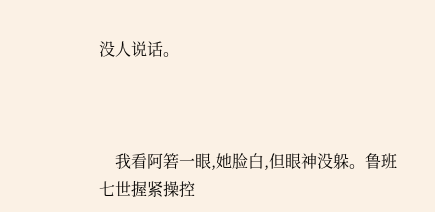没人说话。



    我看阿箬一眼,她脸白,但眼神没躲。鲁班七世握紧操控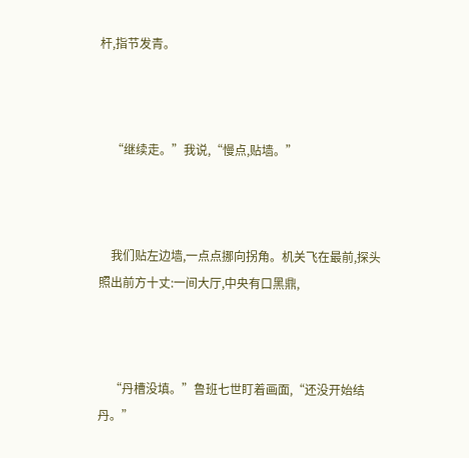杆,指节发青。



    “继续走。”我说,“慢点,贴墙。”



    我们贴左边墙,一点点挪向拐角。机关飞在最前,探头照出前方十丈:一间大厅,中央有口黑鼎,



    “丹槽没填。”鲁班七世盯着画面,“还没开始结丹。”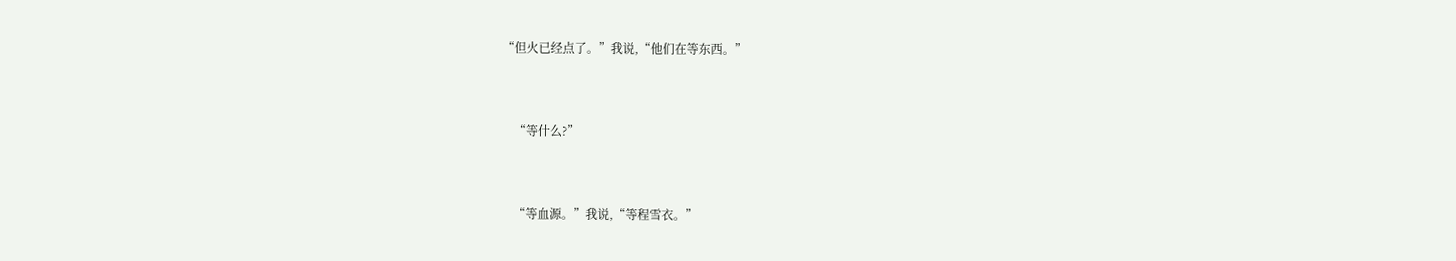“但火已经点了。”我说,“他们在等东西。”



    “等什么?”



    “等血源。”我说,“等程雪衣。”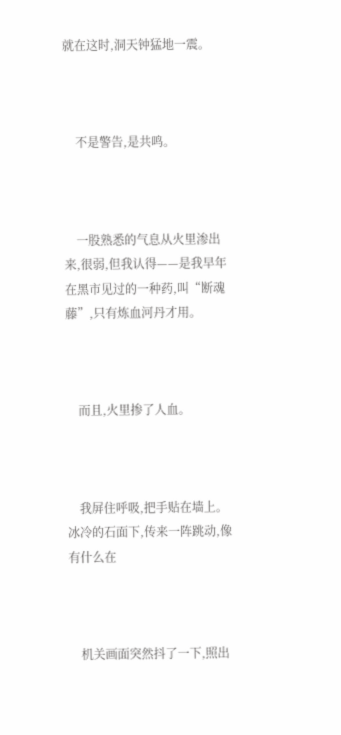就在这时,洞天钟猛地一震。



    不是警告,是共鸣。



    一股熟悉的气息从火里渗出来,很弱,但我认得——是我早年在黑市见过的一种药,叫“断魂藤”,只有炼血河丹才用。



    而且,火里掺了人血。



    我屏住呼吸,把手贴在墙上。冰冷的石面下,传来一阵跳动,像有什么在



    机关画面突然抖了一下,照出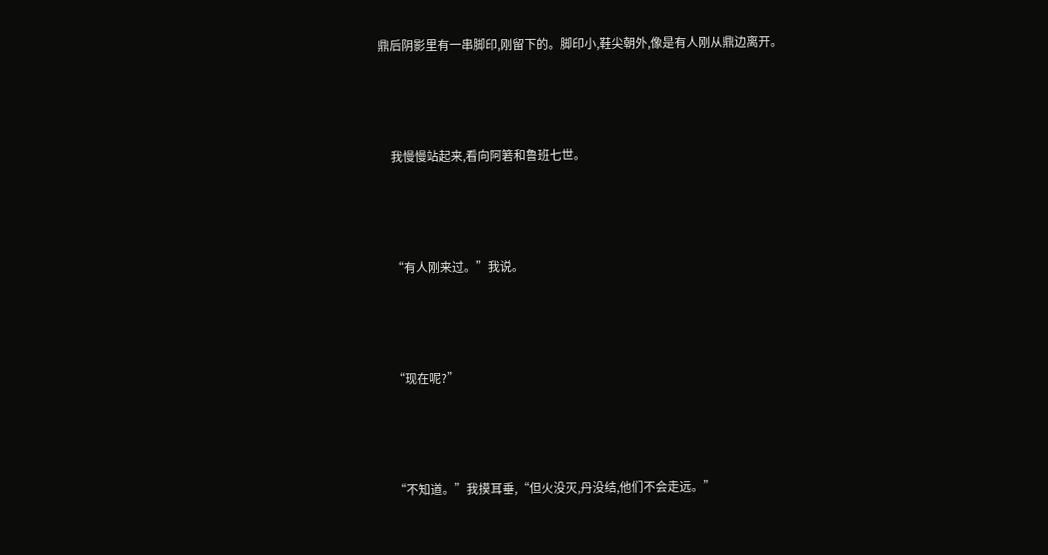鼎后阴影里有一串脚印,刚留下的。脚印小,鞋尖朝外,像是有人刚从鼎边离开。



    我慢慢站起来,看向阿箬和鲁班七世。



    “有人刚来过。”我说。



    “现在呢?”



    “不知道。”我摸耳垂,“但火没灭,丹没结,他们不会走远。”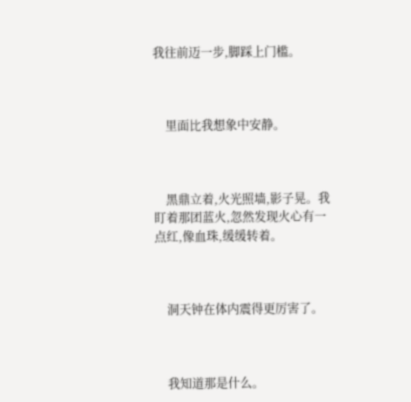我往前迈一步,脚踩上门槛。



    里面比我想象中安静。



    黑鼎立着,火光照墙,影子晃。我盯着那团蓝火,忽然发现火心有一点红,像血珠,缓缓转着。



    洞天钟在体内震得更厉害了。



    我知道那是什么。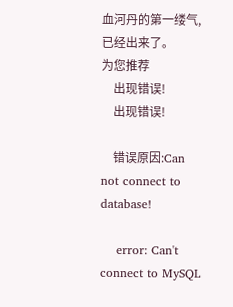血河丹的第一缕气,已经出来了。
为您推荐
    出现错误!
    出现错误!

    错误原因:Can not connect to database!

    error: Can't connect to MySQL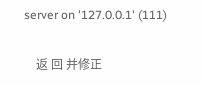server on '127.0.0.1' (111)

    返 回 并修正